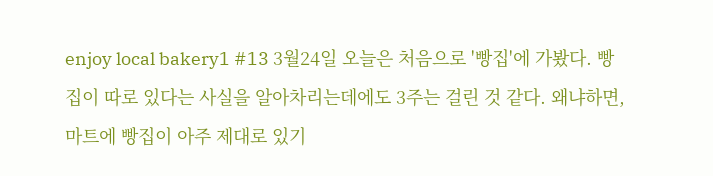enjoy local bakery1 #13 3월24일 오늘은 처음으로 '빵집'에 가봤다. 빵집이 따로 있다는 사실을 알아차리는데에도 3주는 걸린 것 같다. 왜냐하면, 마트에 빵집이 아주 제대로 있기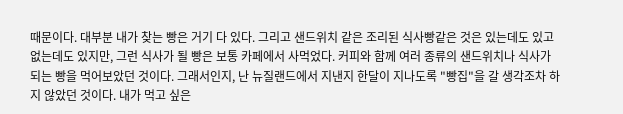때문이다. 대부분 내가 찾는 빵은 거기 다 있다. 그리고 샌드위치 같은 조리된 식사빵같은 것은 있는데도 있고 없는데도 있지만, 그런 식사가 될 빵은 보통 카페에서 사먹었다. 커피와 함께 여러 종류의 샌드위치나 식사가 되는 빵을 먹어보았던 것이다. 그래서인지, 난 뉴질랜드에서 지낸지 한달이 지나도록 "빵집"을 갈 생각조차 하지 않았던 것이다. 내가 먹고 싶은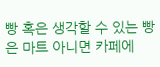빵 혹은 생각할 수 있는 빵은 마트 아니면 카페에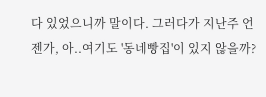다 있었으니까 말이다. 그러다가 지난주 언젠가, 아..여기도 '동네빵집'이 있지 않을까?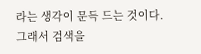라는 생각이 문득 드는 것이다. 그래서 검색을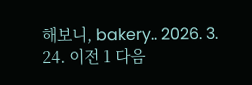해보니, bakery.. 2026. 3. 24. 이전 1 다음